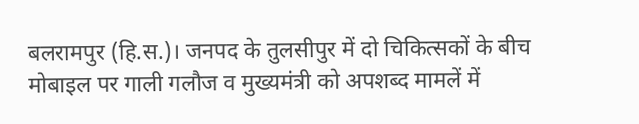बलरामपुर (हि.स.)। जनपद के तुलसीपुर में दो चिकित्सकों के बीच मोबाइल पर गाली गलौज व मुख्यमंत्री को अपशब्द मामलें में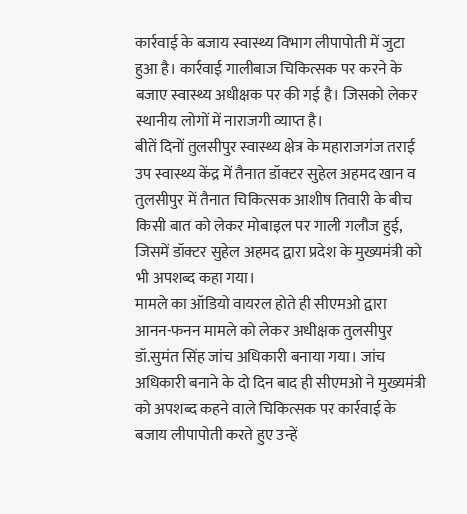कार्रवाई के बजाय स्वास्थ्य विभाग लीपापोती में जुटा हुआ है। कार्रवाई गालीबाज चिकित्सक पर करने के बजाए स्वास्थ्य अधीक्षक पर की गई है। जिसको लेकर स्थानीय लोगों में नाराजगी व्याप्त है।
बीतें दिनों तुलसीपुर स्वास्थ्य क्षेत्र के महाराजगंज तराई उप स्वास्थ्य केंद्र में तैनात डॉक्टर सुहेल अहमद खान व तुलसीपुर में तैनात चिकित्सक आशीष तिवारी के बीच किसी बात को लेकर मोबाइल पर गाली गलौज हुई, जिसमें डॉक्टर सुहेल अहमद द्वारा प्रदेश के मुख्यमंत्री को भी अपशब्द कहा गया।
मामले का ऑडियो वायरल होते ही सीएमओ द्वारा आनन-फनन मामले को लेकर अधीक्षक तुलसीपुर डॉ.सुमंत सिंह जांच अधिकारी बनाया गया। जांच अधिकारी बनाने के दो दिन बाद ही सीएमओ ने मुख्यमंत्री को अपशब्द कहने वाले चिकित्सक पर कार्रवाई के बजाय लीपापोती करते हुए उन्हें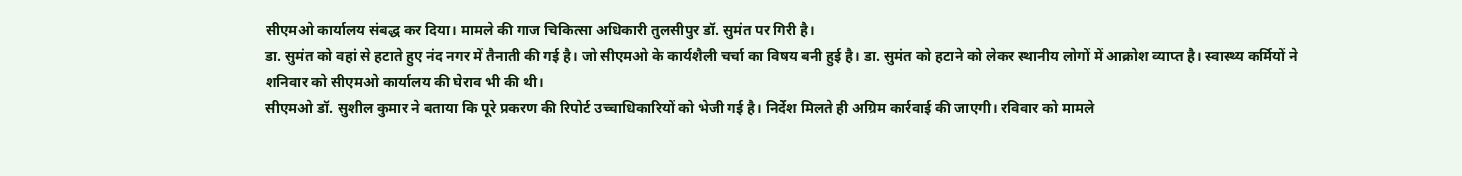सीएमओ कार्यालय संबद्ध कर दिया। मामले की गाज चिकित्सा अधिकारी तुलसीपुर डॉ. सुमंत पर गिरी है।
डा. सुमंत को वहां से हटाते हुए नंद नगर में तैनाती की गई है। जो सीएमओ के कार्यशैली चर्चा का विषय बनी हुई है। डा. सुमंत को हटाने को लेकर स्थानीय लोगों में आक्रोश व्याप्त है। स्वास्थ्य कर्मियों ने शनिवार को सीएमओ कार्यालय की घेराव भी की थी।
सीएमओ डॉ. सुशील कुमार ने बताया कि पूरे प्रकरण की रिपोर्ट उच्चाधिकारियों को भेजी गई है। निर्देश मिलते ही अग्रिम कार्रवाई की जाएगी। रविवार को मामले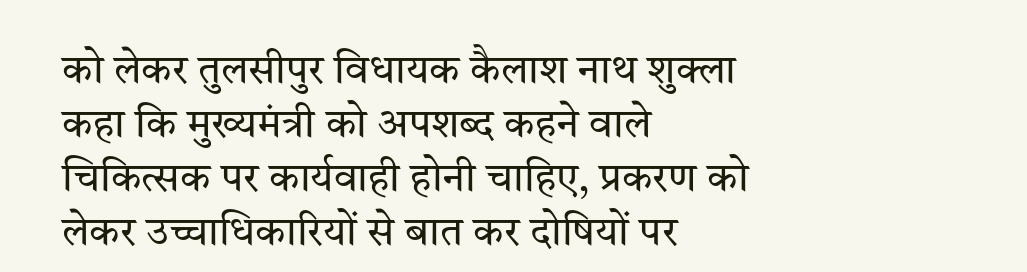को लेकर तुलसीपुर विधायक कैलाश नाथ शुक्ला कहा कि मुख्यमंत्री को अपशब्द कहने वाले चिकित्सक पर कार्यवाही होनी चाहिए, प्रकरण को लेकर उच्चाधिकारियों से बात कर दोषियों पर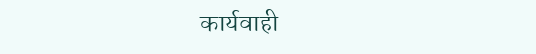कार्यवाही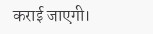कराई जाएगी।